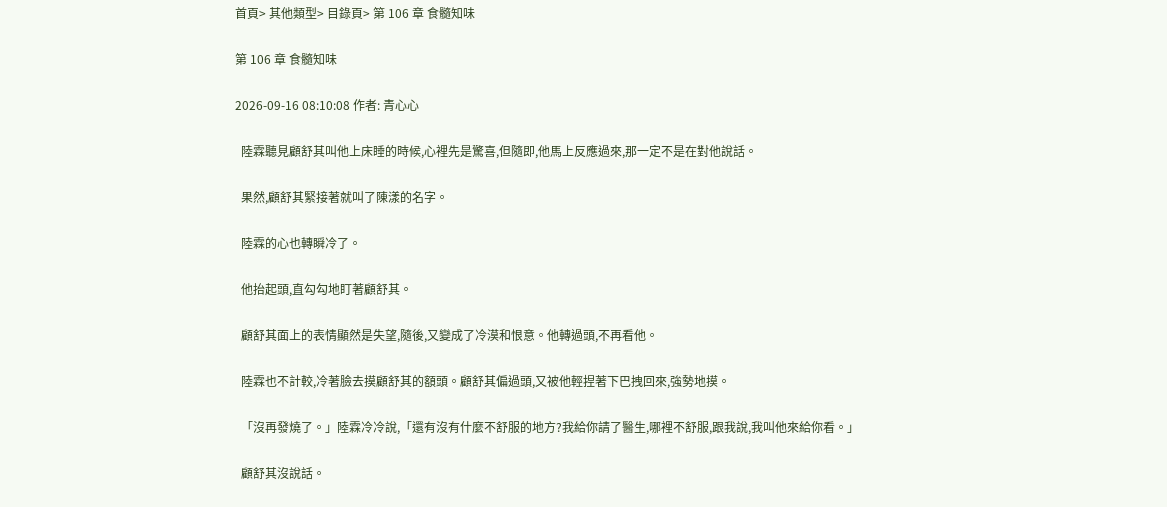首頁> 其他類型> 目錄頁> 第 106 章 食髓知味

第 106 章 食髓知味

2026-09-16 08:10:08 作者: 青心心

  陸霖聽見顧舒其叫他上床睡的時候,心裡先是驚喜,但隨即,他馬上反應過來,那一定不是在對他說話。

  果然,顧舒其緊接著就叫了陳漾的名字。

  陸霖的心也轉瞬冷了。

  他抬起頭,直勾勾地盯著顧舒其。

  顧舒其面上的表情顯然是失望,隨後,又變成了冷漠和恨意。他轉過頭,不再看他。

  陸霖也不計較,冷著臉去摸顧舒其的額頭。顧舒其偏過頭,又被他輕捏著下巴拽回來,強勢地摸。

  「沒再發燒了。」陸霖冷冷說,「還有沒有什麼不舒服的地方?我給你請了醫生,哪裡不舒服,跟我說,我叫他來給你看。」

  顧舒其沒說話。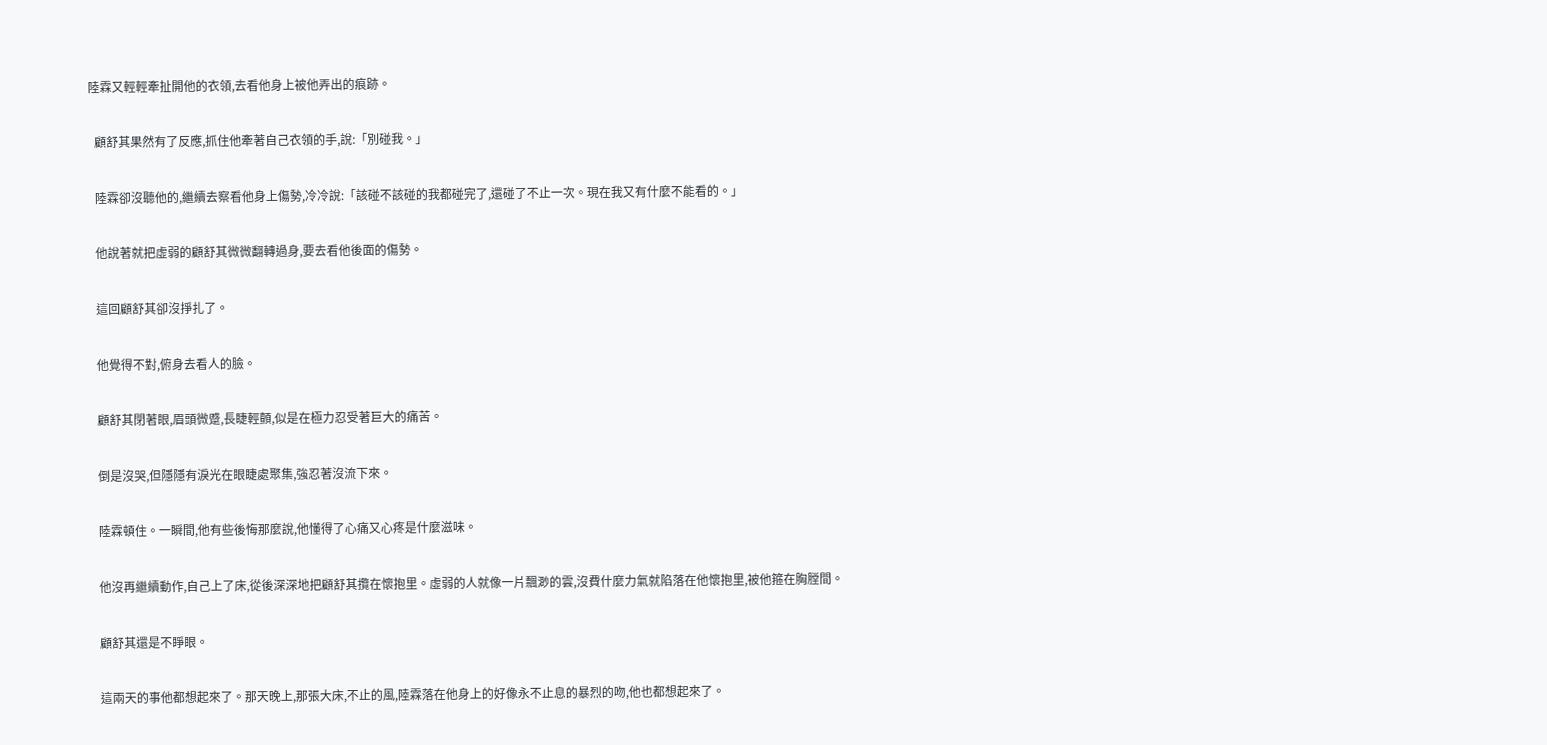陸霖又輕輕牽扯開他的衣領,去看他身上被他弄出的痕跡。

  顧舒其果然有了反應,抓住他牽著自己衣領的手,說:「別碰我。」

  陸霖卻沒聽他的,繼續去察看他身上傷勢,冷冷說:「該碰不該碰的我都碰完了,還碰了不止一次。現在我又有什麼不能看的。」

  他說著就把虛弱的顧舒其微微翻轉過身,要去看他後面的傷勢。

  這回顧舒其卻沒掙扎了。

  他覺得不對,俯身去看人的臉。

  顧舒其閉著眼,眉頭微蹙,長睫輕顫,似是在極力忍受著巨大的痛苦。

  倒是沒哭,但隱隱有淚光在眼睫處聚集,強忍著沒流下來。

  陸霖頓住。一瞬間,他有些後悔那麼說,他懂得了心痛又心疼是什麼滋味。

  他沒再繼續動作,自己上了床,從後深深地把顧舒其攬在懷抱里。虛弱的人就像一片飄渺的雲,沒費什麼力氣就陷落在他懷抱里,被他箍在胸膛間。

  顧舒其還是不睜眼。

  這兩天的事他都想起來了。那天晚上,那張大床,不止的風,陸霖落在他身上的好像永不止息的暴烈的吻,他也都想起來了。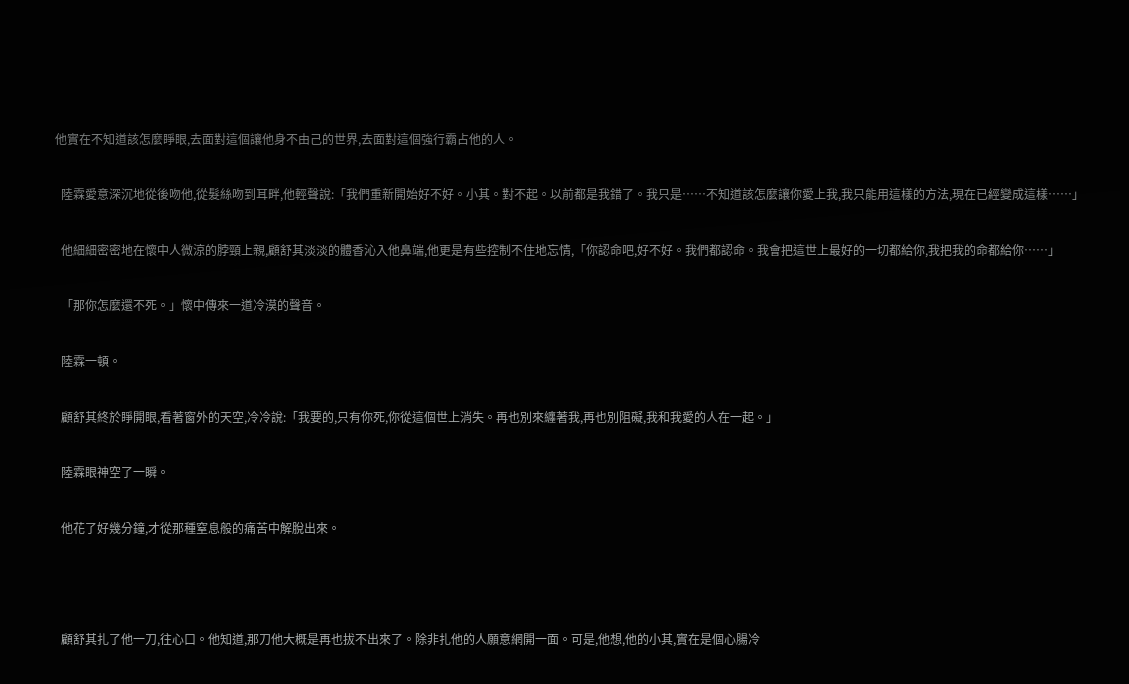他實在不知道該怎麼睜眼,去面對這個讓他身不由己的世界,去面對這個強行霸占他的人。

  陸霖愛意深沉地從後吻他,從髮絲吻到耳畔,他輕聲說:「我們重新開始好不好。小其。對不起。以前都是我錯了。我只是……不知道該怎麼讓你愛上我,我只能用這樣的方法,現在已經變成這樣……」

  他細細密密地在懷中人微涼的脖頸上親,顧舒其淡淡的體香沁入他鼻端,他更是有些控制不住地忘情,「你認命吧,好不好。我們都認命。我會把這世上最好的一切都給你,我把我的命都給你……」

  「那你怎麼還不死。」懷中傳來一道冷漠的聲音。

  陸霖一頓。

  顧舒其終於睜開眼,看著窗外的天空,冷冷說:「我要的,只有你死,你從這個世上消失。再也別來纏著我,再也別阻礙,我和我愛的人在一起。」

  陸霖眼神空了一瞬。

  他花了好幾分鐘,才從那種窒息般的痛苦中解脫出來。



  顧舒其扎了他一刀,往心口。他知道,那刀他大概是再也拔不出來了。除非扎他的人願意網開一面。可是,他想,他的小其,實在是個心腸冷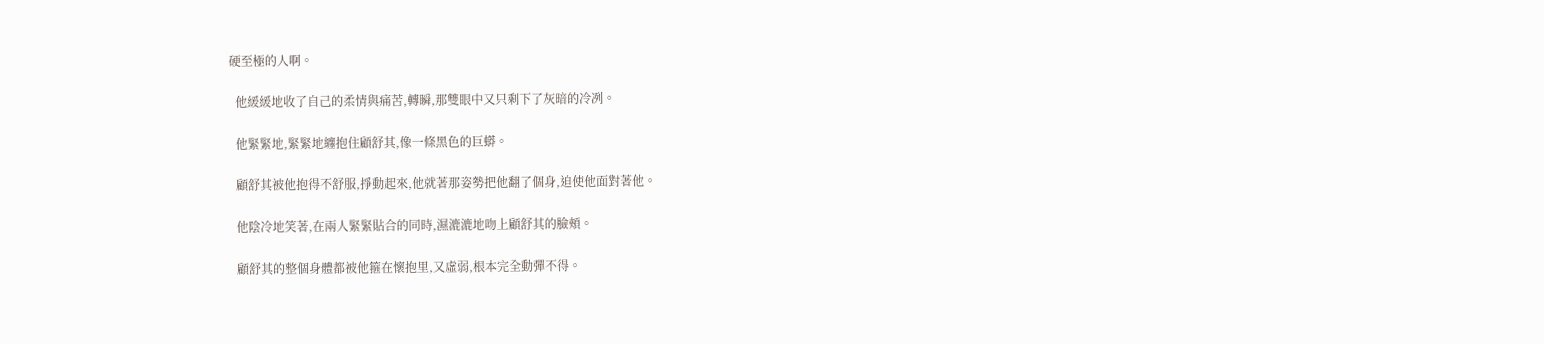硬至極的人啊。

  他緩緩地收了自己的柔情與痛苦,轉瞬,那雙眼中又只剩下了灰暗的冷冽。

  他緊緊地,緊緊地纏抱住顧舒其,像一條黑色的巨蟒。

  顧舒其被他抱得不舒服,掙動起來,他就著那姿勢把他翻了個身,迫使他面對著他。

  他陰冷地笑著,在兩人緊緊貼合的同時,濕漉漉地吻上顧舒其的臉頰。

  顧舒其的整個身體都被他箍在懷抱里,又虛弱,根本完全動彈不得。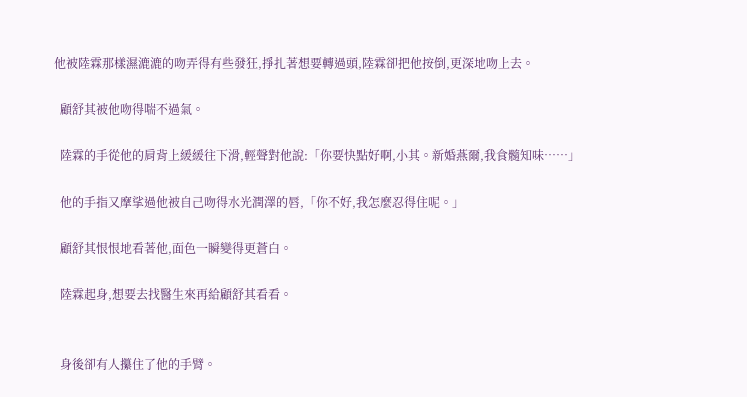他被陸霖那樣濕漉漉的吻弄得有些發狂,掙扎著想要轉過頭,陸霖卻把他按倒,更深地吻上去。

  顧舒其被他吻得喘不過氣。

  陸霖的手從他的肩背上緩緩往下滑,輕聲對他說:「你要快點好啊,小其。新婚燕爾,我食髓知味……」

  他的手指又摩挲過他被自己吻得水光潤澤的唇,「你不好,我怎麼忍得住呢。」

  顧舒其恨恨地看著他,面色一瞬變得更蒼白。

  陸霖起身,想要去找醫生來再給顧舒其看看。


  身後卻有人攥住了他的手臂。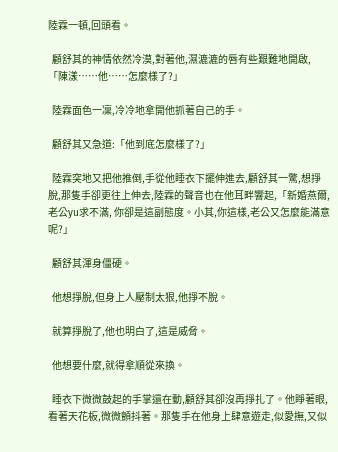陸霖一頓,回頭看。

  顧舒其的神情依然冷漠,對著他,濕漉漉的唇有些艱難地開啟,「陳漾……他……怎麼樣了?」

  陸霖面色一凜,冷冷地拿開他抓著自己的手。

  顧舒其又急道:「他到底怎麼樣了?」

  陸霖突地又把他推倒,手從他睡衣下擺伸進去,顧舒其一驚,想掙脫,那隻手卻更往上伸去,陸霖的聲音也在他耳畔響起,「新婚燕爾,老公yu求不滿, 你卻是這副態度。小其,你這樣,老公又怎麼能滿意呢?」

  顧舒其渾身僵硬。

  他想掙脫,但身上人壓制太狠,他掙不脫。

  就算掙脫了,他也明白了,這是威脅。

  他想要什麼,就得拿順從來換。

  睡衣下微微鼓起的手掌還在動,顧舒其卻沒再掙扎了。他睜著眼,看著天花板,微微顫抖著。那隻手在他身上肆意遊走,似愛撫,又似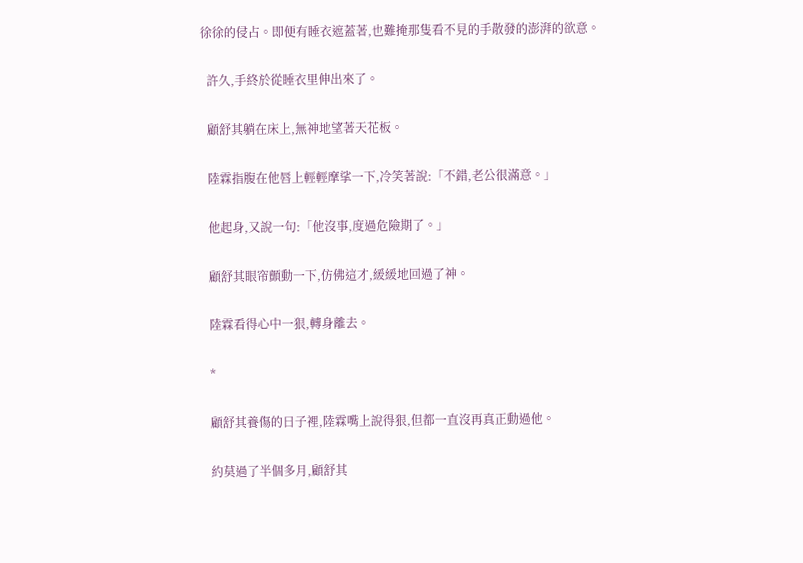徐徐的侵占。即便有睡衣遮蓋著,也難掩那隻看不見的手散發的澎湃的欲意。

  許久,手終於從睡衣里伸出來了。

  顧舒其躺在床上,無神地望著天花板。

  陸霖指腹在他唇上輕輕摩挲一下,冷笑著說:「不錯,老公很滿意。」

  他起身,又說一句:「他沒事,度過危險期了。」

  顧舒其眼帘顫動一下,仿佛這才,緩緩地回過了神。

  陸霖看得心中一狠,轉身離去。

  *

  顧舒其養傷的日子裡,陸霖嘴上說得狠,但都一直沒再真正動過他。

  約莫過了半個多月,顧舒其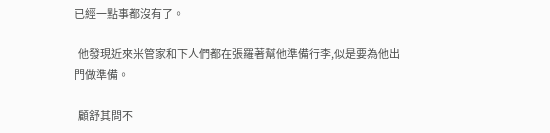已經一點事都沒有了。

  他發現近來米管家和下人們都在張羅著幫他準備行李,似是要為他出門做準備。

  顧舒其問不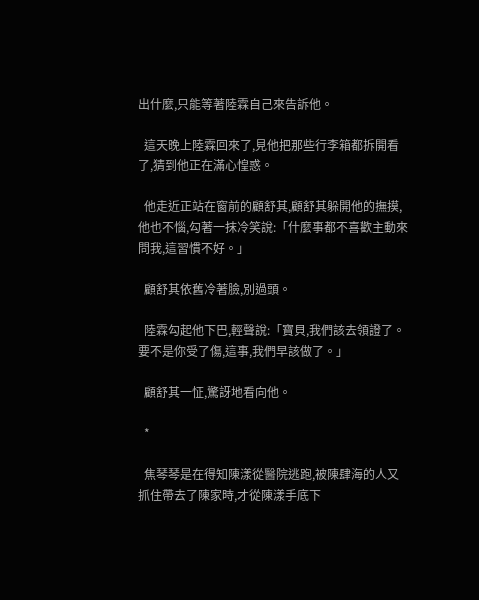出什麼,只能等著陸霖自己來告訴他。

  這天晚上陸霖回來了,見他把那些行李箱都拆開看了,猜到他正在滿心惶惑。

  他走近正站在窗前的顧舒其,顧舒其躲開他的撫摸,他也不惱,勾著一抹冷笑說:「什麼事都不喜歡主動來問我,這習慣不好。」

  顧舒其依舊冷著臉,別過頭。

  陸霖勾起他下巴,輕聲說:「寶貝,我們該去領證了。要不是你受了傷,這事,我們早該做了。」

  顧舒其一怔,驚訝地看向他。

  *

  焦琴琴是在得知陳漾從醫院逃跑,被陳肆海的人又抓住帶去了陳家時,才從陳漾手底下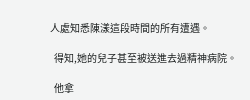人處知悉陳漾這段時間的所有遭遇。

  得知,她的兒子甚至被送進去過精神病院。

  他拿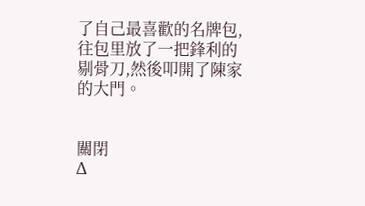了自己最喜歡的名牌包,往包里放了一把鋒利的剔骨刀,然後叩開了陳家的大門。


關閉
Δ